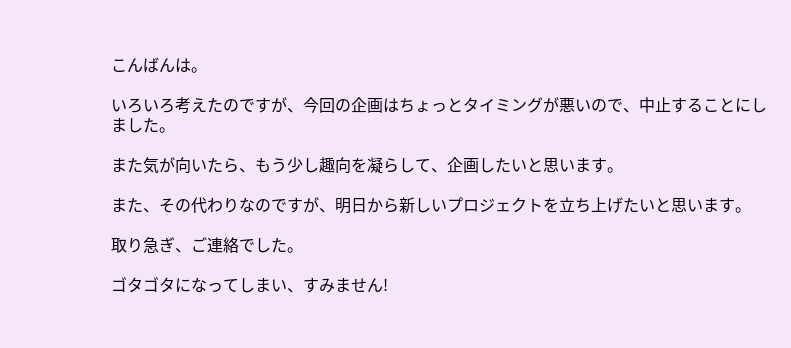こんばんは。

いろいろ考えたのですが、今回の企画はちょっとタイミングが悪いので、中止することにしました。

また気が向いたら、もう少し趣向を凝らして、企画したいと思います。

また、その代わりなのですが、明日から新しいプロジェクトを立ち上げたいと思います。

取り急ぎ、ご連絡でした。

ゴタゴタになってしまい、すみません!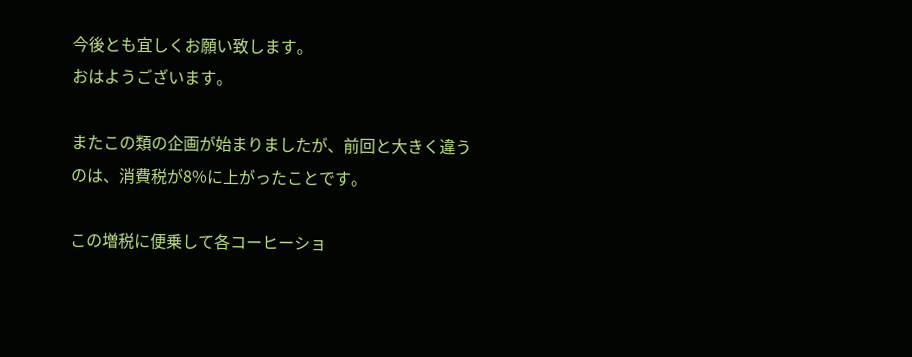今後とも宜しくお願い致します。
おはようございます。

またこの類の企画が始まりましたが、前回と大きく違うのは、消費税が8%に上がったことです。

この増税に便乗して各コーヒーショ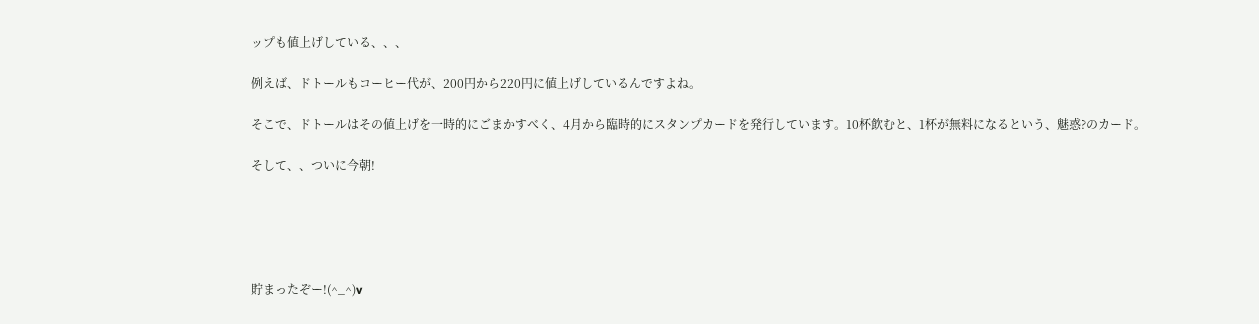ップも値上げしている、、、

例えば、ドトールもコーヒー代が、200円から220円に値上げしているんですよね。

そこで、ドトールはその値上げを一時的にごまかすべく、4月から臨時的にスタンプカードを発行しています。10杯飲むと、1杯が無料になるという、魅惑?のカード。

そして、、ついに今朝!





貯まったぞー!(^_^)v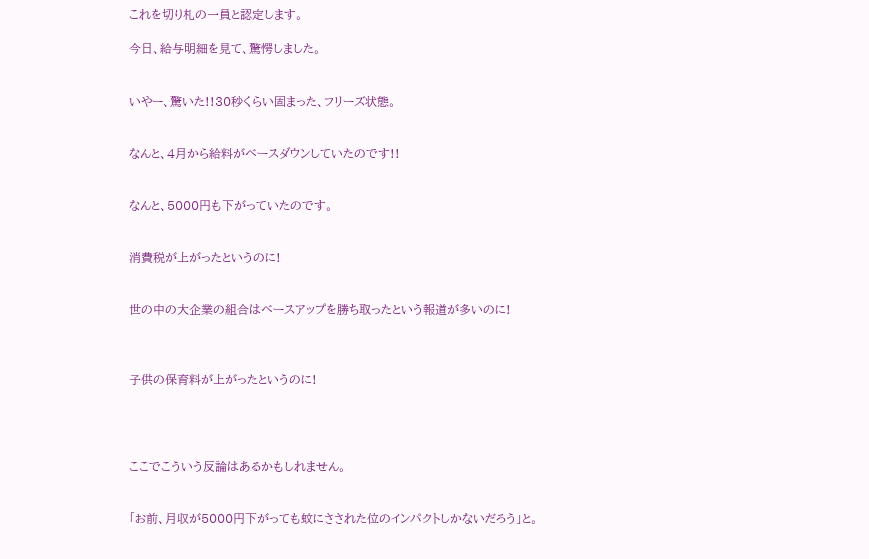これを切り札の一員と認定します。

今日、給与明細を見て、驚愕しました。


いやー、驚いた!!30秒くらい固まった、フリーズ状態。


なんと、4月から給料がベースダウンしていたのです!!


なんと、5000円も下がっていたのです。


消費税が上がったというのに!


世の中の大企業の組合はベースアップを勝ち取ったという報道が多いのに!



子供の保育料が上がったというのに!




ここでこういう反論はあるかもしれません。


「お前、月収が5000円下がっても蚊にさされた位のインパクトしかないだろう」と。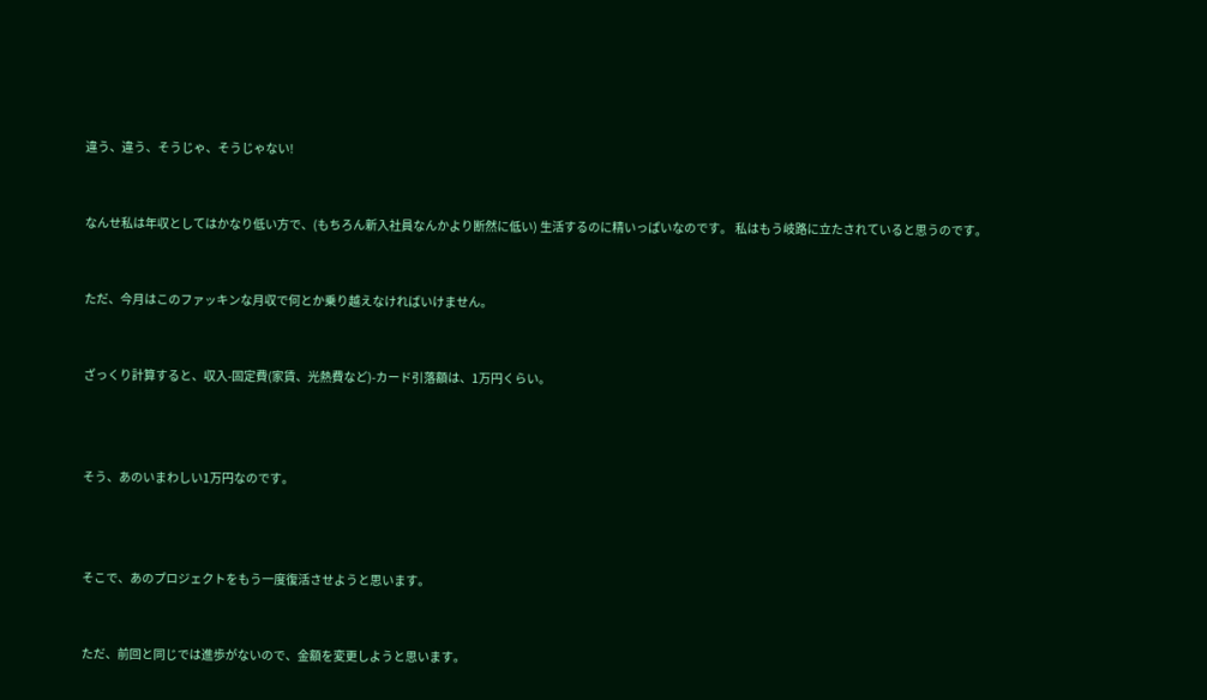違う、違う、そうじゃ、そうじゃない!


なんせ私は年収としてはかなり低い方で、(もちろん新入社員なんかより断然に低い) 生活するのに精いっぱいなのです。 私はもう岐路に立たされていると思うのです。


ただ、今月はこのファッキンな月収で何とか乗り越えなければいけません。


ざっくり計算すると、収入-固定費(家賃、光熱費など)-カード引落額は、1万円くらい。



そう、あのいまわしい1万円なのです。



そこで、あのプロジェクトをもう一度復活させようと思います。


ただ、前回と同じでは進歩がないので、金額を変更しようと思います。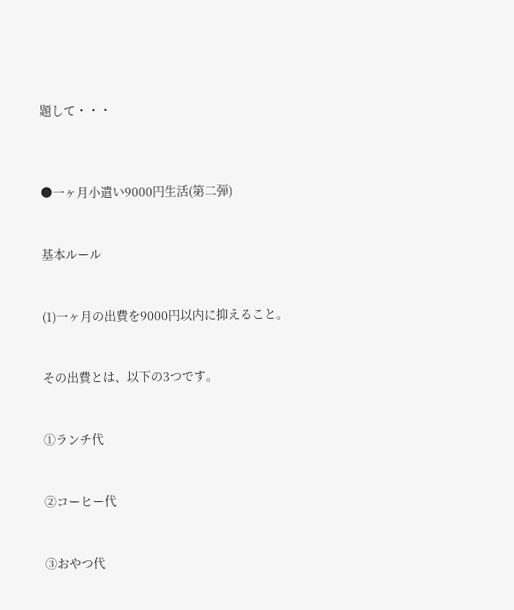題して・・・



●一ヶ月小遣い9000円生活(第二弾)


基本ルール


(1)一ヶ月の出費を9000円以内に抑えること。


その出費とは、以下の3つです。


①ランチ代


②コーヒー代


③おやつ代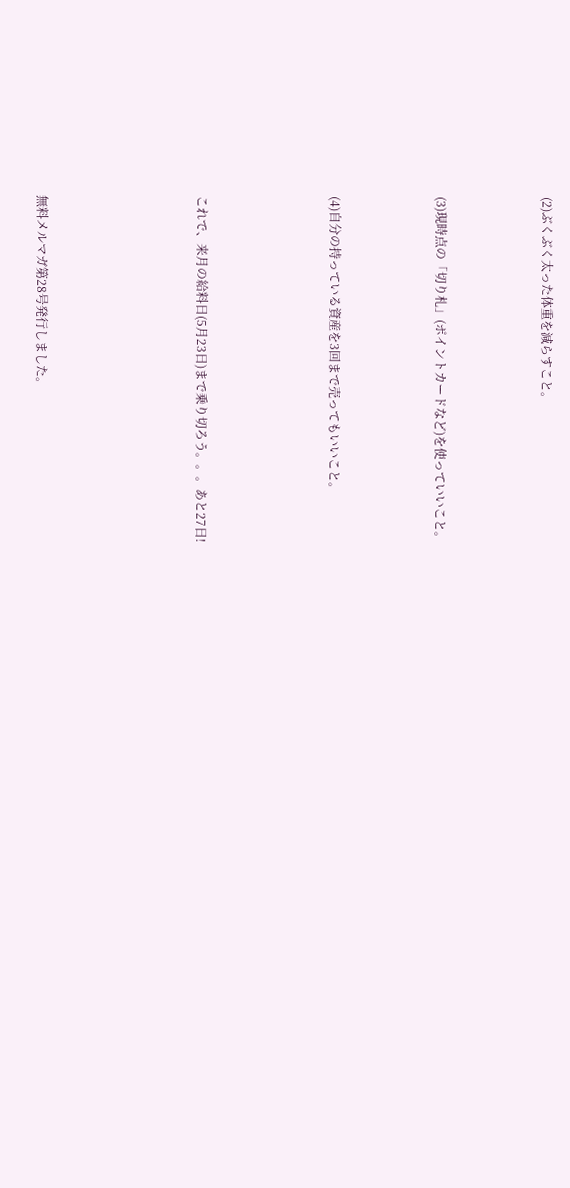(2)ぶくぶく太った体重を減らすこと。



(3)現時点の「切り札」(ポイントカードなど)を使っていいこと。



(4)自分の持っている資産を3回まで売ってもいいこと。




これで、来月の給料日(5月23日)まで乗り切ろう。。。あと27日!





無料メルマガ第28号発行しました。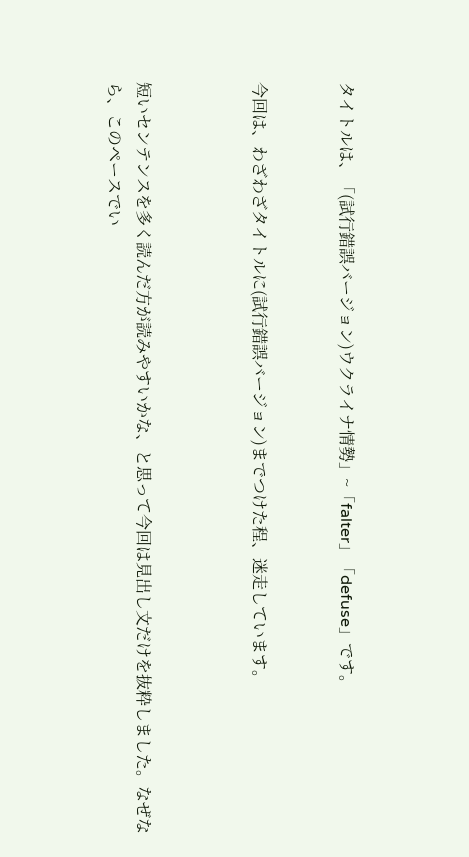タイトルは、「(試行錯誤バージョン)ウクライナ情勢」~「falter」「defuse」です。


今回は、わざわざタイトルに(試行錯誤バージョン)までつけた程、迷走しています。



短いセンテンスを多く読んだ方が読みやすいかな、と思って今回は見出し文だけを抜粋しました。なぜなら、このペースでい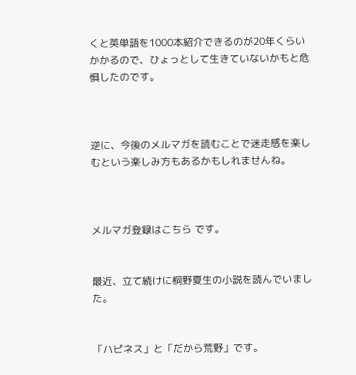くと英単語を1000本紹介できるのが20年くらいかかるので、ひょっとして生きていないかもと危惧したのです。



逆に、今後のメルマガを読むことで迷走感を楽しむという楽しみ方もあるかもしれませんね。



メルマガ登録はこちら です。


最近、立て続けに桐野夏生の小説を読んでいました。


「ハピネス」と「だから荒野」です。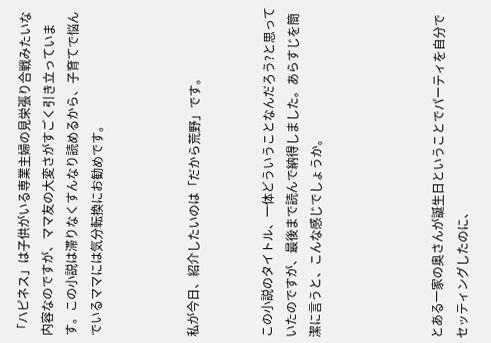「ハピネス」は子供がいる専業主婦の見栄張り合戦みたいな内容なのですが、ママ友の大変さがすごく引き立っています。この小説は滞りなくすんなり読めるから、子育てで悩んでいるママには気分転換にお勧めです。



私が今日、紹介したいのは「だから荒野」です。


この小説のタイトル、一体どういうことなんだろう?と思っていたのですが、最後まで読んで納得しました。あらすじを簡潔に言うと、こんな感じでしょうか。




とある一家の奥さんが誕生日ということでパーティを自分でセッティングしたのに、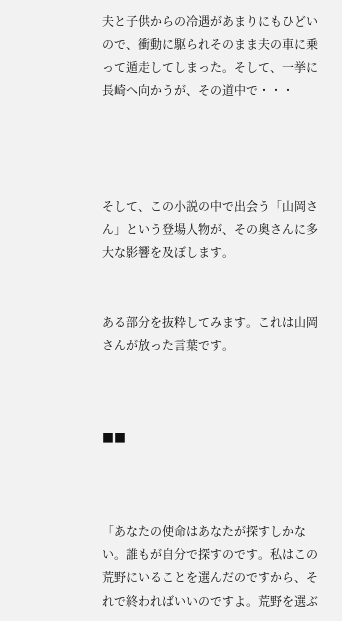夫と子供からの冷遇があまりにもひどいので、衝動に駆られそのまま夫の車に乗って遁走してしまった。そして、一挙に長崎へ向かうが、その道中で・・・




そして、この小説の中で出会う「山岡さん」という登場人物が、その奥さんに多大な影響を及ぼします。


ある部分を抜粋してみます。これは山岡さんが放った言葉です。



■■



「あなたの使命はあなたが探すしかない。誰もが自分で探すのです。私はこの荒野にいることを選んだのですから、それで終わればいいのですよ。荒野を選ぶ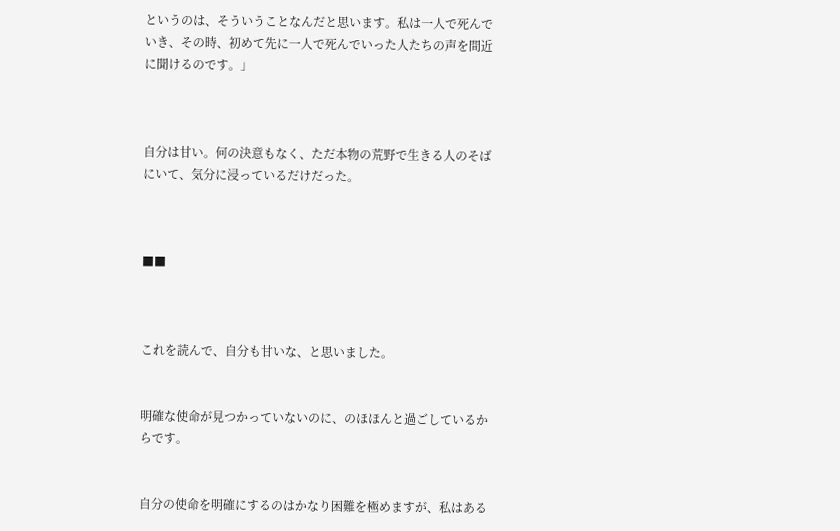というのは、そういうことなんだと思います。私は一人で死んでいき、その時、初めて先に一人で死んでいった人たちの声を間近に聞けるのです。」



自分は甘い。何の決意もなく、ただ本物の荒野で生きる人のそばにいて、気分に浸っているだけだった。



■■



これを読んで、自分も甘いな、と思いました。


明確な使命が見つかっていないのに、のほほんと過ごしているからです。


自分の使命を明確にするのはかなり困難を極めますが、私はある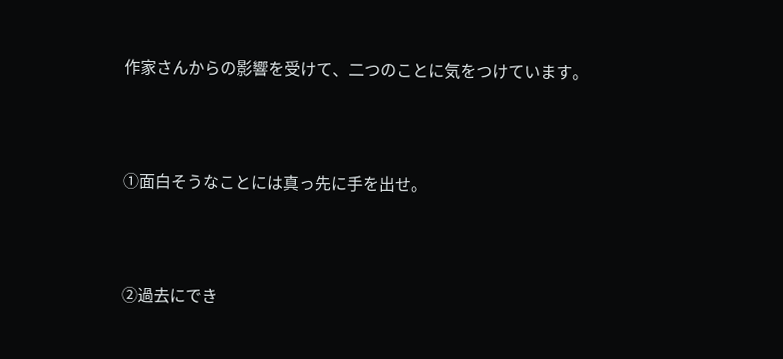作家さんからの影響を受けて、二つのことに気をつけています。



①面白そうなことには真っ先に手を出せ。



②過去にでき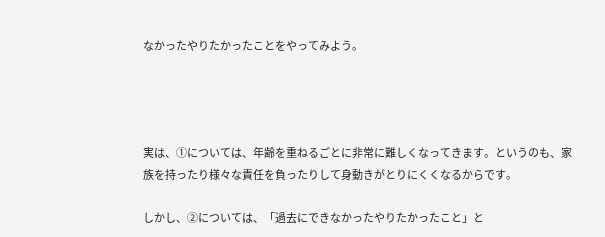なかったやりたかったことをやってみよう。




実は、①については、年齢を重ねるごとに非常に難しくなってきます。というのも、家族を持ったり様々な責任を負ったりして身動きがとりにくくなるからです。

しかし、②については、「過去にできなかったやりたかったこと」と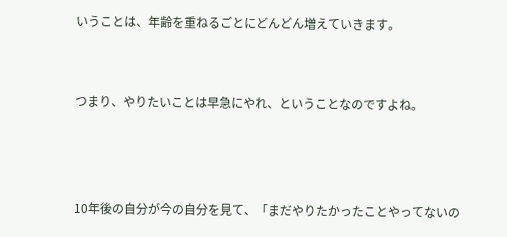いうことは、年齢を重ねるごとにどんどん増えていきます。


つまり、やりたいことは早急にやれ、ということなのですよね。



10年後の自分が今の自分を見て、「まだやりたかったことやってないの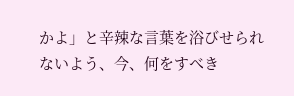かよ」と辛辣な言葉を浴びせられないよう、今、何をすべき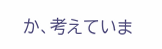か、考えていま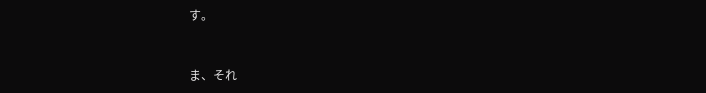す。



ま、それ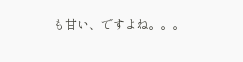も甘い、ですよね。。。